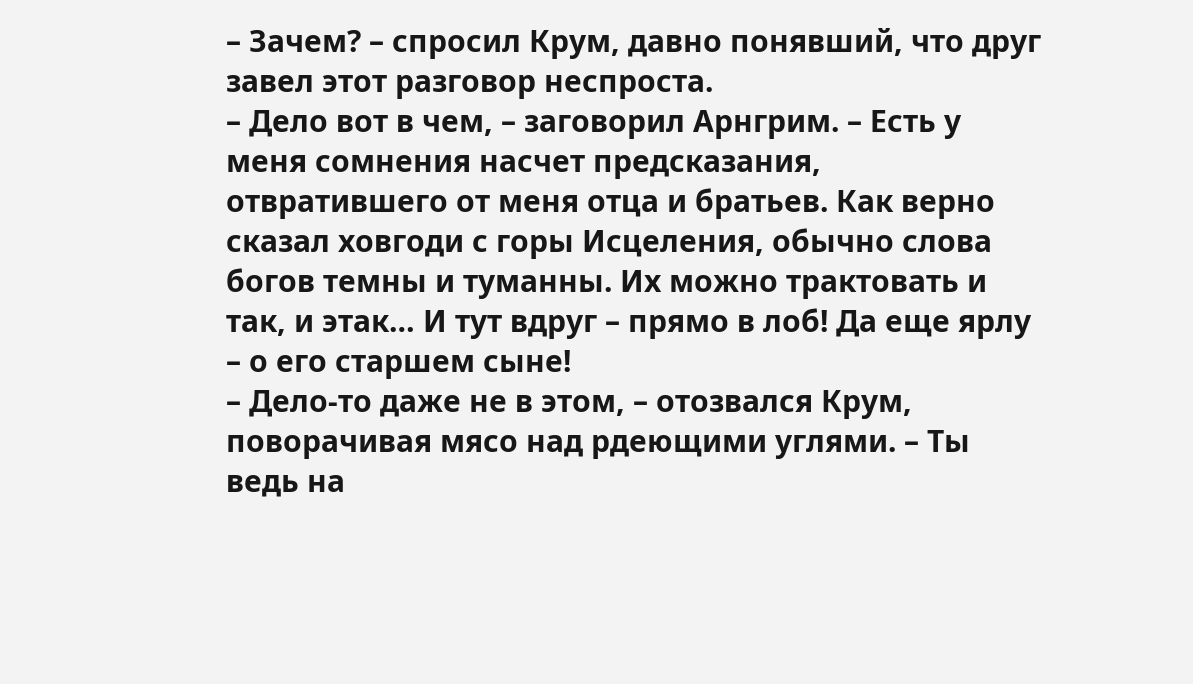– Зачем? – спросил Крум, давно понявший, что друг завел этот разговор неспроста.
– Дело вот в чем, – заговорил Арнгрим. – Есть у меня сомнения насчет предсказания, отвратившего от меня отца и братьев. Как верно сказал ховгоди с горы Исцеления, обычно слова богов темны и туманны. Их можно трактовать и так, и этак… И тут вдруг – прямо в лоб! Да еще ярлу – о его старшем сыне!
– Дело-то даже не в этом, – отозвался Крум, поворачивая мясо над рдеющими углями. – Ты ведь на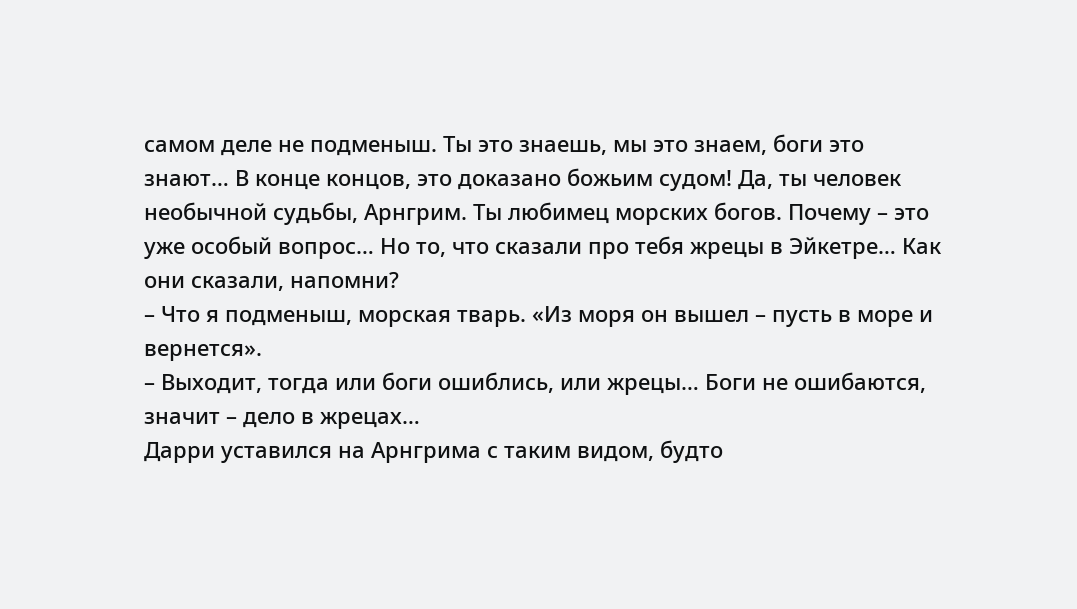самом деле не подменыш. Ты это знаешь, мы это знаем, боги это знают… В конце концов, это доказано божьим судом! Да, ты человек необычной судьбы, Арнгрим. Ты любимец морских богов. Почему – это уже особый вопрос… Но то, что сказали про тебя жрецы в Эйкетре… Как они сказали, напомни?
– Что я подменыш, морская тварь. «Из моря он вышел – пусть в море и вернется».
– Выходит, тогда или боги ошиблись, или жрецы… Боги не ошибаются, значит – дело в жрецах…
Дарри уставился на Арнгрима с таким видом, будто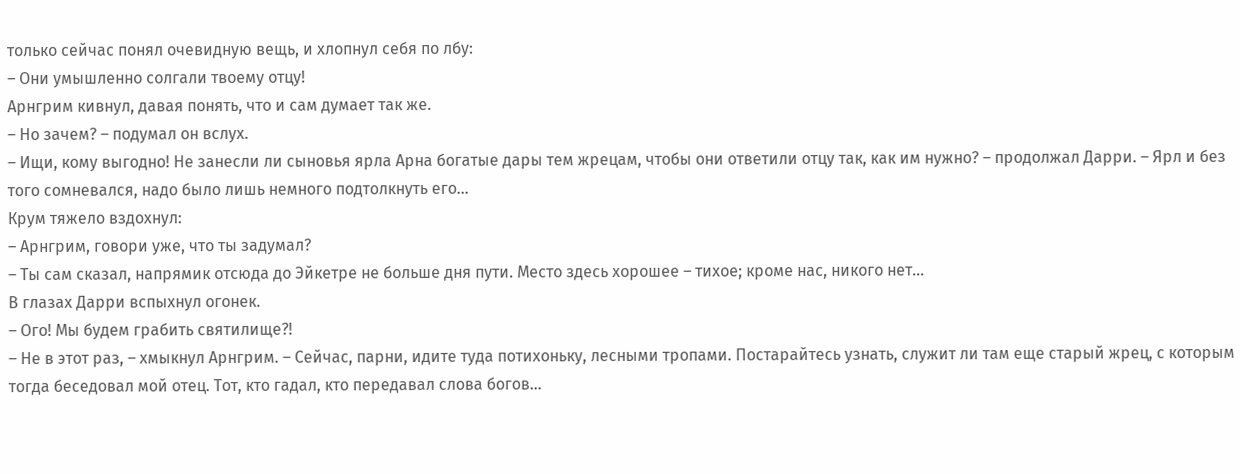только сейчас понял очевидную вещь, и хлопнул себя по лбу:
– Они умышленно солгали твоему отцу!
Арнгрим кивнул, давая понять, что и сам думает так же.
– Но зачем? – подумал он вслух.
– Ищи, кому выгодно! Не занесли ли сыновья ярла Арна богатые дары тем жрецам, чтобы они ответили отцу так, как им нужно? – продолжал Дарри. – Ярл и без того сомневался, надо было лишь немного подтолкнуть его…
Крум тяжело вздохнул:
– Арнгрим, говори уже, что ты задумал?
– Ты сам сказал, напрямик отсюда до Эйкетре не больше дня пути. Место здесь хорошее – тихое; кроме нас, никого нет…
В глазах Дарри вспыхнул огонек.
– Ого! Мы будем грабить святилище?!
– Не в этот раз, – хмыкнул Арнгрим. – Сейчас, парни, идите туда потихоньку, лесными тропами. Постарайтесь узнать, служит ли там еще старый жрец, с которым тогда беседовал мой отец. Тот, кто гадал, кто передавал слова богов…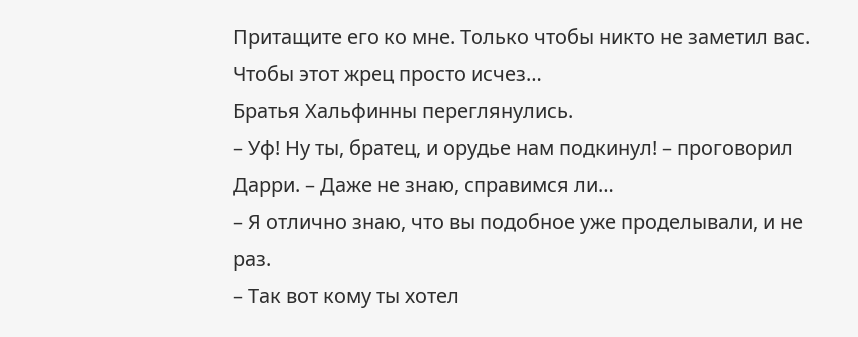Притащите его ко мне. Только чтобы никто не заметил вас. Чтобы этот жрец просто исчез…
Братья Хальфинны переглянулись.
– Уф! Ну ты, братец, и орудье нам подкинул! – проговорил Дарри. – Даже не знаю, справимся ли…
– Я отлично знаю, что вы подобное уже проделывали, и не раз.
– Так вот кому ты хотел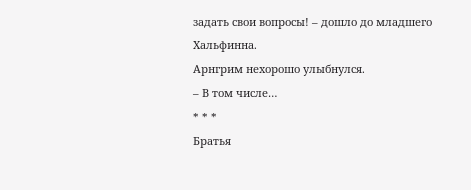задать свои вопросы! – дошло до младшего Хальфинна.
Арнгрим нехорошо улыбнулся.
– В том числе…
* * *
Братья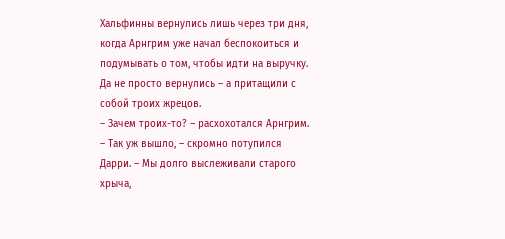Хальфинны вернулись лишь через три дня, когда Арнгрим уже начал беспокоиться и подумывать о том, чтобы идти на выручку. Да не просто вернулись – а притащили с собой троих жрецов.
– Зачем троих-то? – расхохотался Арнгрим.
– Так уж вышло, – скромно потупился Дарри. – Мы долго выслеживали старого хрыча,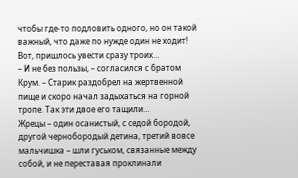чтобы где-то подловить одного, но он такой важный, что даже по нужде один не ходит! Вот, пришлось увести сразу троих…
– И не без пользы, – согласился с братом Крум. – Старик раздобрел на жертвенной пище и скоро начал задыхаться на горной тропе. Так эти двое его тащили…
Жрецы – один осанистый, с седой бородой, другой чернобородый детина, третий вовсе мальчишка – шли гуськом, связанные между собой, и не переставая проклинали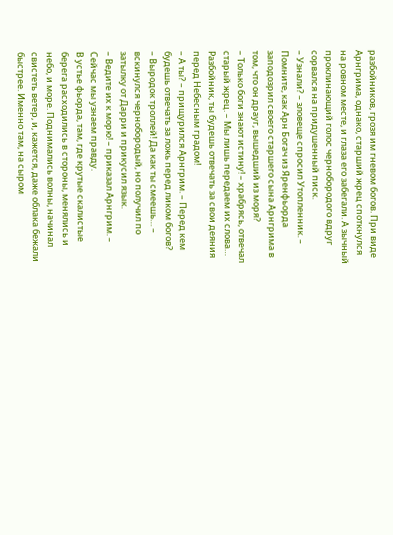разбойников, грозя им гневом богов. При виде Арнгрима, однако, старший жрец споткнулся на ровном месте, и глаза его забегали. А зычный проклинающий голос чернобородого вдруг сорвался на придушенный писк.
– Узнали? – зловеще спросил Утопленник. – Помните, как Арн Богач из Яренфьорда заподозрил своего старшего сына Арнгрима в том, что он драуг, вышедший из моря?
– Только боги знают истину! – храбрясь, отвечал старый жрец. – Мы лишь передаем их слова… Разбойник, ты будешь отвечать за свои деяния перед Небесным градом!
– А ты? – прищурился Арнгрим. – Перед кем будешь отвечать за ложь перед ликом богов?
– Выродок троллей! Да как ты смеешь… – вскинулся чернобородый, но получил по затылку от Дарри и прикусил язык.
– Ведите их к морю! – приказал Арнгрим. – Сейчас мы узнаем правду.
В устье фьорда, там, где крутые скалистые берега расходились в стороны, менялись и небо, и море. Поднимались волны, начинал свистеть ветер, и, кажется, даже облака бежали быстрее. Именно там, на сыром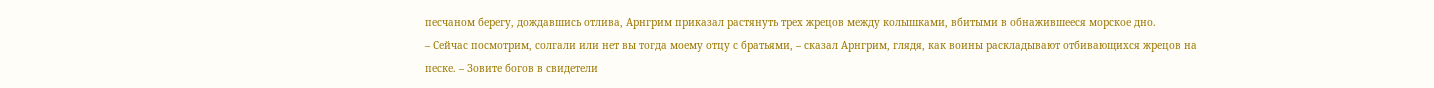песчаном берегу, дождавшись отлива, Арнгрим приказал растянуть трех жрецов между колышками, вбитыми в обнажившееся морское дно.
– Сейчас посмотрим, солгали или нет вы тогда моему отцу с братьями, – сказал Арнгрим, глядя, как воины раскладывают отбивающихся жрецов на песке. – Зовите богов в свидетели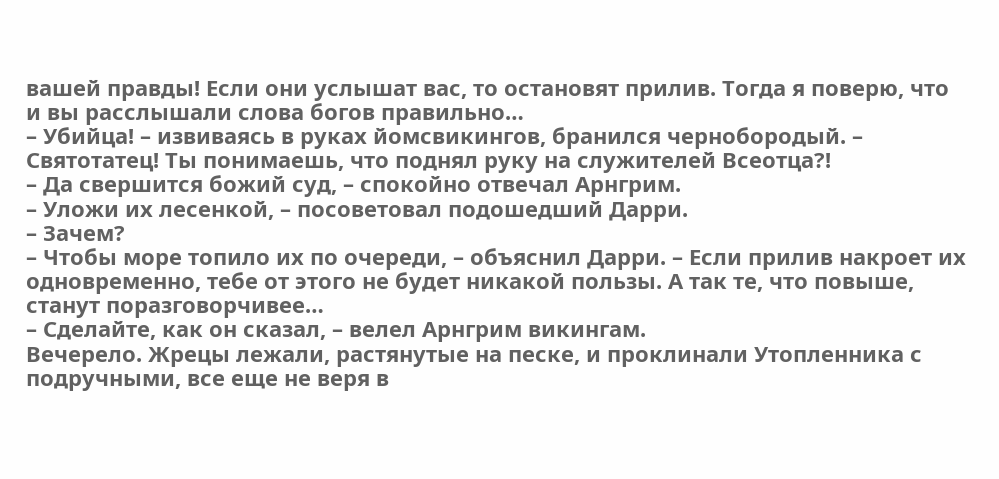вашей правды! Если они услышат вас, то остановят прилив. Тогда я поверю, что и вы расслышали слова богов правильно…
– Убийца! – извиваясь в руках йомсвикингов, бранился чернобородый. – Святотатец! Ты понимаешь, что поднял руку на служителей Всеотца?!
– Да свершится божий суд, – спокойно отвечал Арнгрим.
– Уложи их лесенкой, – посоветовал подошедший Дарри.
– Зачем?
– Чтобы море топило их по очереди, – объяснил Дарри. – Если прилив накроет их одновременно, тебе от этого не будет никакой пользы. А так те, что повыше, станут поразговорчивее…
– Сделайте, как он сказал, – велел Арнгрим викингам.
Вечерело. Жрецы лежали, растянутые на песке, и проклинали Утопленника с подручными, все еще не веря в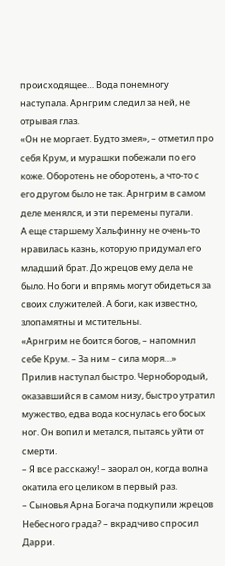происходящее… Вода понемногу наступала. Арнгрим следил за ней, не отрывая глаз.
«Он не моргает. Будто змея», – отметил про себя Крум, и мурашки побежали по его коже. Оборотень не оборотень, а что-то с его другом было не так. Арнгрим в самом деле менялся, и эти перемены пугали.
А еще старшему Хальфинну не очень-то нравилась казнь, которую придумал его младший брат. До жрецов ему дела не было. Но боги и впрямь могут обидеться за своих служителей. А боги, как известно, злопамятны и мстительны.
«Арнгрим не боится богов, – напомнил себе Крум. – За ним – сила моря…»
Прилив наступал быстро. Чернобородый, оказавшийся в самом низу, быстро утратил мужество, едва вода коснулась его босых ног. Он вопил и метался, пытаясь уйти от смерти.
– Я все расскажу! – заорал он, когда волна окатила его целиком в первый раз.
– Сыновья Арна Богача подкупили жрецов Небесного града? – вкрадчиво спросил Дарри.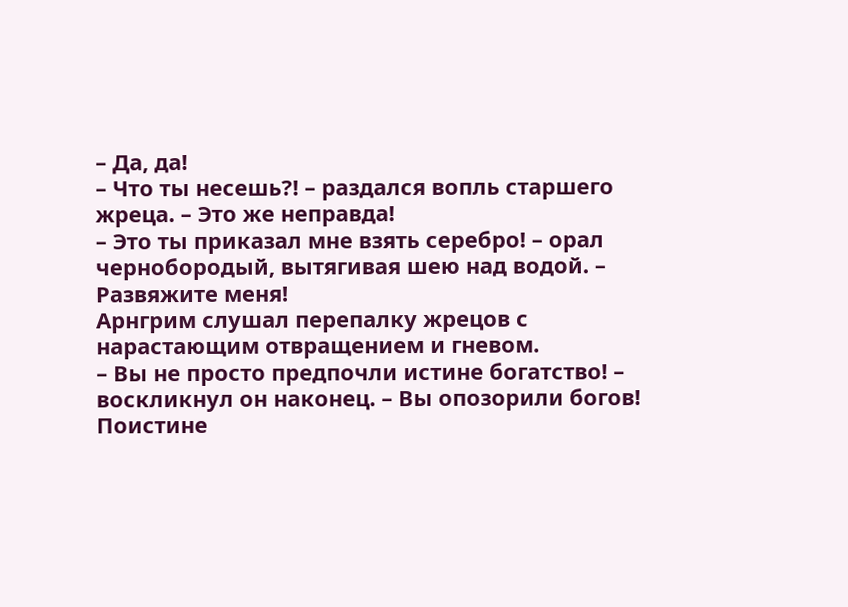– Да, да!
– Что ты несешь?! – раздался вопль старшего жреца. – Это же неправда!
– Это ты приказал мне взять серебро! – орал чернобородый, вытягивая шею над водой. – Развяжите меня!
Арнгрим слушал перепалку жрецов с нарастающим отвращением и гневом.
– Вы не просто предпочли истине богатство! – воскликнул он наконец. – Вы опозорили богов! Поистине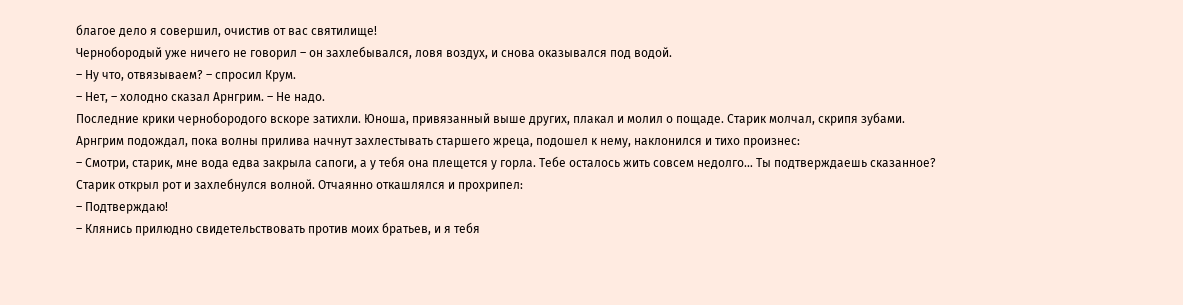благое дело я совершил, очистив от вас святилище!
Чернобородый уже ничего не говорил – он захлебывался, ловя воздух, и снова оказывался под водой.
– Ну что, отвязываем? – спросил Крум.
– Нет, – холодно сказал Арнгрим. – Не надо.
Последние крики чернобородого вскоре затихли. Юноша, привязанный выше других, плакал и молил о пощаде. Старик молчал, скрипя зубами.
Арнгрим подождал, пока волны прилива начнут захлестывать старшего жреца, подошел к нему, наклонился и тихо произнес:
– Смотри, старик, мне вода едва закрыла сапоги, а у тебя она плещется у горла. Тебе осталось жить совсем недолго… Ты подтверждаешь сказанное?
Старик открыл рот и захлебнулся волной. Отчаянно откашлялся и прохрипел:
– Подтверждаю!
– Клянись прилюдно свидетельствовать против моих братьев, и я тебя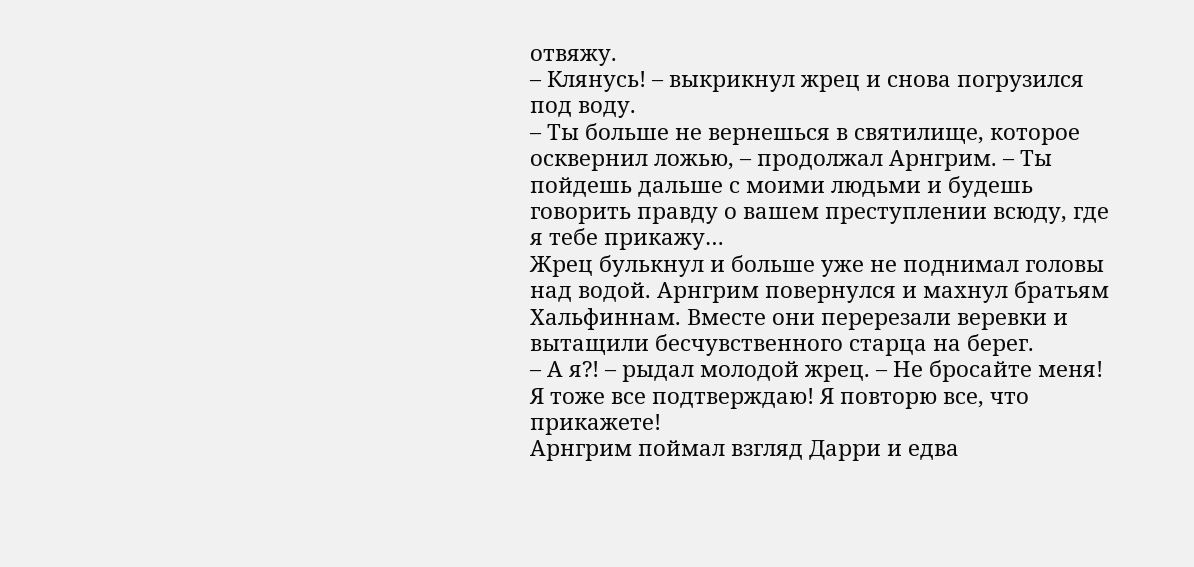отвяжу.
– Клянусь! – выкрикнул жрец и снова погрузился под воду.
– Ты больше не вернешься в святилище, которое осквернил ложью, – продолжал Арнгрим. – Ты пойдешь дальше с моими людьми и будешь говорить правду о вашем преступлении всюду, где я тебе прикажу…
Жрец булькнул и больше уже не поднимал головы над водой. Арнгрим повернулся и махнул братьям Хальфиннам. Вместе они перерезали веревки и вытащили бесчувственного старца на берег.
– А я?! – рыдал молодой жрец. – Не бросайте меня! Я тоже все подтверждаю! Я повторю все, что прикажете!
Арнгрим поймал взгляд Дарри и едва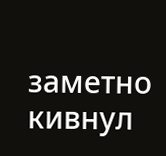заметно кивнул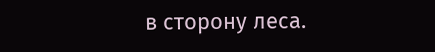в сторону леса.